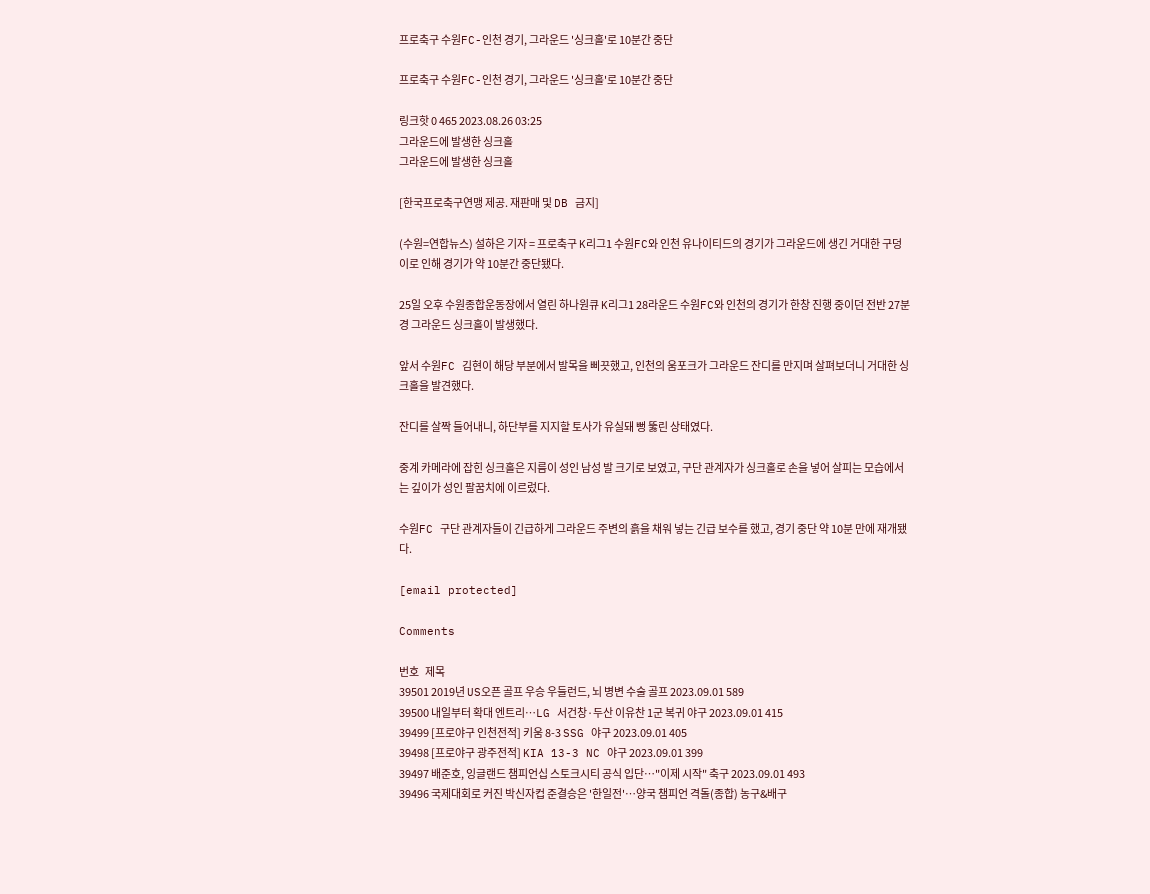프로축구 수원FC-인천 경기, 그라운드 '싱크홀'로 10분간 중단

프로축구 수원FC-인천 경기, 그라운드 '싱크홀'로 10분간 중단

링크핫 0 465 2023.08.26 03:25
그라운드에 발생한 싱크홀
그라운드에 발생한 싱크홀

[한국프로축구연맹 제공. 재판매 및 DB 금지]

(수원=연합뉴스) 설하은 기자 = 프로축구 K리그1 수원FC와 인천 유나이티드의 경기가 그라운드에 생긴 거대한 구덩이로 인해 경기가 약 10분간 중단됐다.

25일 오후 수원종합운동장에서 열린 하나원큐 K리그1 28라운드 수원FC와 인천의 경기가 한창 진행 중이던 전반 27분경 그라운드 싱크홀이 발생했다.

앞서 수원FC 김현이 해당 부분에서 발목을 삐끗했고, 인천의 움포크가 그라운드 잔디를 만지며 살펴보더니 거대한 싱크홀을 발견했다.

잔디를 살짝 들어내니, 하단부를 지지할 토사가 유실돼 뻥 뚫린 상태였다.

중계 카메라에 잡힌 싱크홀은 지름이 성인 남성 발 크기로 보였고, 구단 관계자가 싱크홀로 손을 넣어 살피는 모습에서는 깊이가 성인 팔꿈치에 이르렀다.

수원FC 구단 관계자들이 긴급하게 그라운드 주변의 흙을 채워 넣는 긴급 보수를 했고, 경기 중단 약 10분 만에 재개됐다.

[email protected]

Comments

번호   제목
39501 2019년 US오픈 골프 우승 우들런드, 뇌 병변 수술 골프 2023.09.01 589
39500 내일부터 확대 엔트리…LG 서건창·두산 이유찬 1군 복귀 야구 2023.09.01 415
39499 [프로야구 인천전적] 키움 8-3 SSG 야구 2023.09.01 405
39498 [프로야구 광주전적] KIA 13-3 NC 야구 2023.09.01 399
39497 배준호, 잉글랜드 챔피언십 스토크시티 공식 입단…"이제 시작" 축구 2023.09.01 493
39496 국제대회로 커진 박신자컵 준결승은 '한일전'…양국 챔피언 격돌(종합) 농구&배구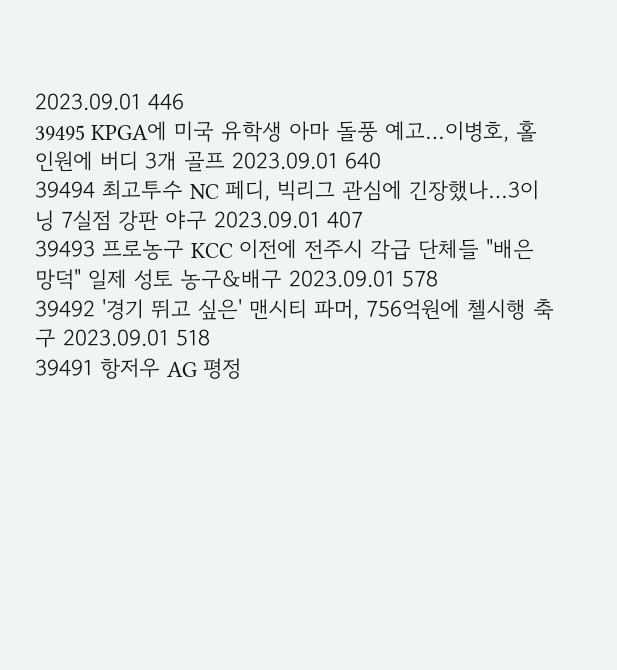2023.09.01 446
39495 KPGA에 미국 유학생 아마 돌풍 예고…이병호, 홀인원에 버디 3개 골프 2023.09.01 640
39494 최고투수 NC 페디, 빅리그 관심에 긴장했나…3이닝 7실점 강판 야구 2023.09.01 407
39493 프로농구 KCC 이전에 전주시 각급 단체들 "배은망덕" 일제 성토 농구&배구 2023.09.01 578
39492 '경기 뛰고 싶은' 맨시티 파머, 756억원에 첼시행 축구 2023.09.01 518
39491 항저우 AG 평정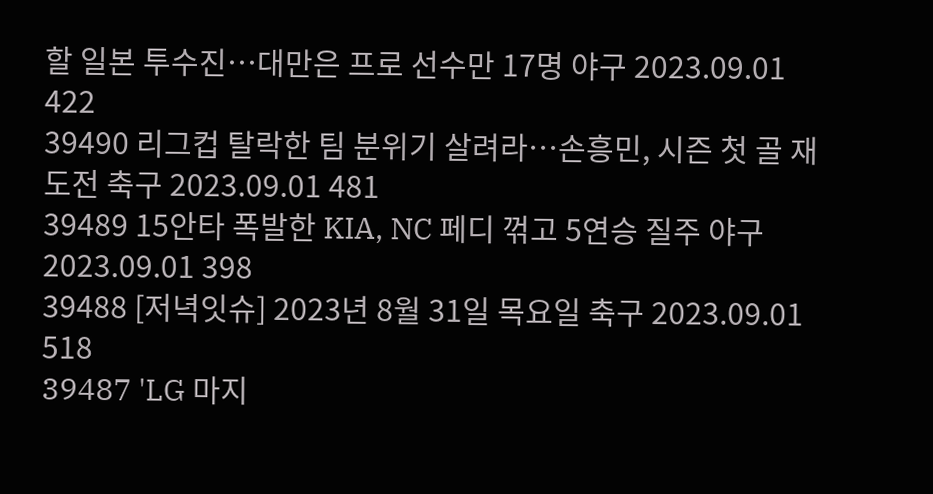할 일본 투수진…대만은 프로 선수만 17명 야구 2023.09.01 422
39490 리그컵 탈락한 팀 분위기 살려라…손흥민, 시즌 첫 골 재도전 축구 2023.09.01 481
39489 15안타 폭발한 KIA, NC 페디 꺾고 5연승 질주 야구 2023.09.01 398
39488 [저녁잇슈] 2023년 8월 31일 목요일 축구 2023.09.01 518
39487 'LG 마지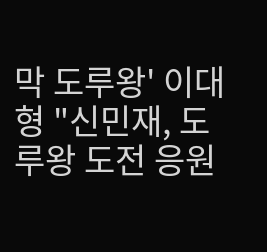막 도루왕' 이대형 "신민재, 도루왕 도전 응원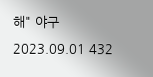해" 야구 2023.09.01 432